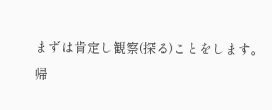まずは肯定し観察(探る)ことをします。
帰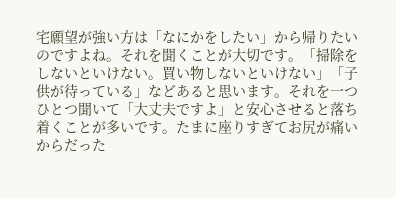宅願望が強い方は「なにかをしたい」から帰りたいのですよね。それを聞くことが大切です。「掃除をしないといけない。買い物しないといけない」「子供が待っている」などあると思います。それを一つひとつ聞いて「大丈夫ですよ」と安心させると落ち着くことが多いです。たまに座りすぎてお尻が痛いからだった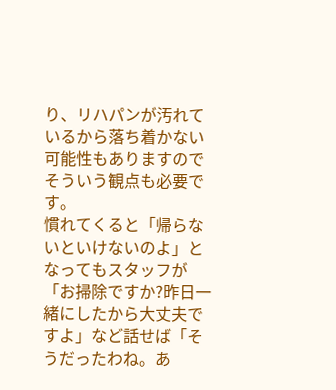り、リハパンが汚れているから落ち着かない可能性もありますのでそういう観点も必要です。
慣れてくると「帰らないといけないのよ」となってもスタッフが「お掃除ですか?昨日一緒にしたから大丈夫ですよ」など話せば「そうだったわね。あ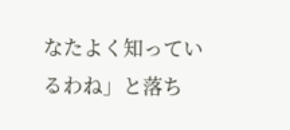なたよく知っているわね」と落ち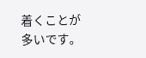着くことが多いです。